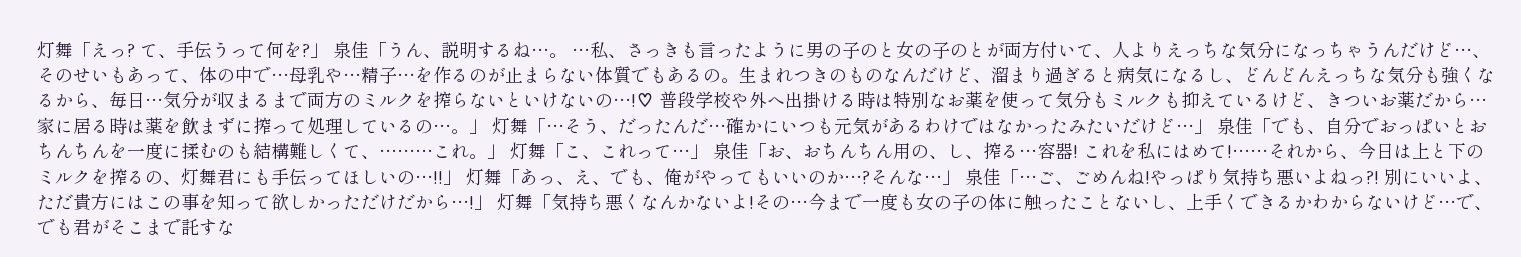灯舞「えっ? て、手伝うって何を?」 泉佳「うん、説明するね…。 …私、さっきも言ったように男の子のと女の子のとが両方付いて、人よりえっちな気分になっちゃうんだけど…、そのせいもあって、体の中で…母乳や…精子…を作るのが止まらない体質でもあるの。生まれつきのものなんだけど、溜まり過ぎると病気になるし、どんどんえっちな気分も強くなるから、毎日…気分が収まるまで両方のミルクを搾らないといけないの…!♡ 普段学校や外へ出掛ける時は特別なお薬を使って気分もミルクも抑えているけど、きついお薬だから…家に居る時は薬を飲まずに搾って処理しているの…。」 灯舞「…そう、だったんだ…確かにいつも元気があるわけではなかったみたいだけど…」 泉佳「でも、自分でおっぱいとおちんちんを一度に揉むのも結構難しくて、………これ。」 灯舞「こ、これって…」 泉佳「お、おちんちん用の、し、搾る…容器! これを私にはめて!……それから、今日は上と下のミルクを搾るの、灯舞君にも手伝ってほしいの…!!」 灯舞「あっ、え、でも、俺がやってもいいのか…?そんな…」 泉佳「…ご、ごめんね!やっぱり気持ち悪いよねっ?! 別にいいよ、ただ貴方にはこの事を知って欲しかっただけだから…!」 灯舞「気持ち悪くなんかないよ!その…今まで一度も女の子の体に触ったことないし、上手くできるかわからないけど…で、でも君がそこまで託すな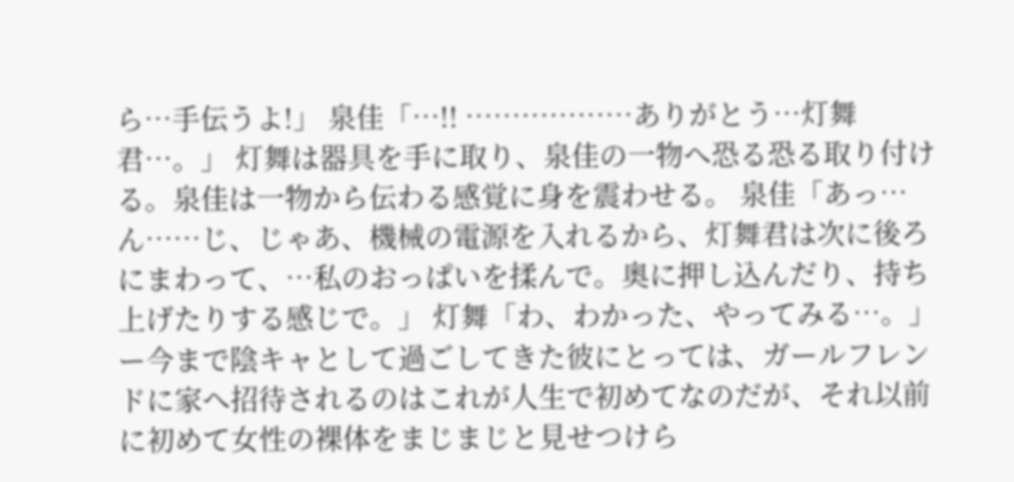ら…手伝うよ!」 泉佳「…!! ………………ありがとう…灯舞君…。」 灯舞は器具を手に取り、泉佳の一物へ恐る恐る取り付ける。泉佳は一物から伝わる感覚に身を震わせる。 泉佳「あっ…ん……じ、じゃあ、機械の電源を入れるから、灯舞君は次に後ろにまわって、…私のおっぱいを揉んで。奥に押し込んだり、持ち上げたりする感じで。」 灯舞「わ、わかった、やってみる…。」 ー今まで陰キャとして過ごしてきた彼にとっては、ガールフレンドに家へ招待されるのはこれが人生で初めてなのだが、それ以前に初めて女性の裸体をまじまじと見せつけら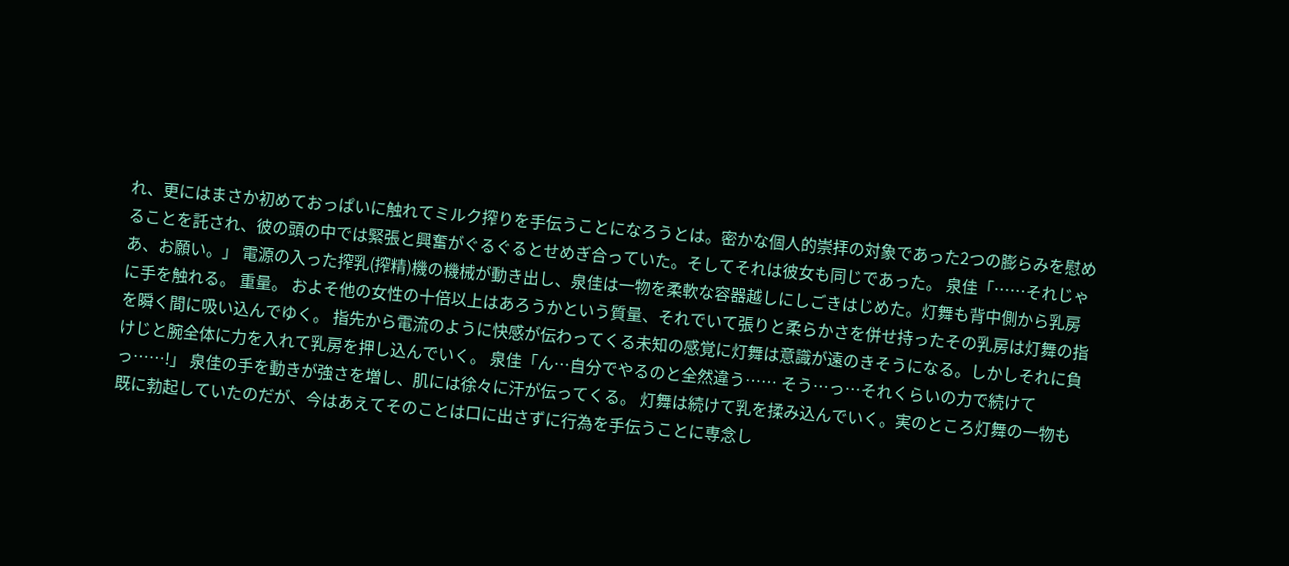れ、更にはまさか初めておっぱいに触れてミルク搾りを手伝うことになろうとは。密かな個人的崇拝の対象であった2つの膨らみを慰めることを託され、彼の頭の中では緊張と興奮がぐるぐるとせめぎ合っていた。そしてそれは彼女も同じであった。 泉佳「……それじゃあ、お願い。」 電源の入った搾乳(搾精)機の機械が動き出し、泉佳は一物を柔軟な容器越しにしごきはじめた。灯舞も背中側から乳房に手を触れる。 重量。 およそ他の女性の十倍以上はあろうかという質量、それでいて張りと柔らかさを併せ持ったその乳房は灯舞の指を瞬く間に吸い込んでゆく。 指先から電流のように快感が伝わってくる未知の感覚に灯舞は意識が遠のきそうになる。しかしそれに負けじと腕全体に力を入れて乳房を押し込んでいく。 泉佳「ん…自分でやるのと全然違う…… そう…っ…それくらいの力で続けてっ……!」 泉佳の手を動きが強さを増し、肌には徐々に汗が伝ってくる。 灯舞は続けて乳を揉み込んでいく。実のところ灯舞の一物も既に勃起していたのだが、今はあえてそのことは口に出さずに行為を手伝うことに専念し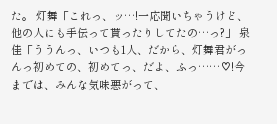た。 灯舞「これっ、ッ…!一応聞いちゃうけど、他の人にも手伝って貰ったりしてたの…っ?」 泉佳「ううんっ、いつも1人、だから、灯舞君がっんっ初めての、初めてっ、だよ、ふっ……♡!今までは、みんな気味悪がって、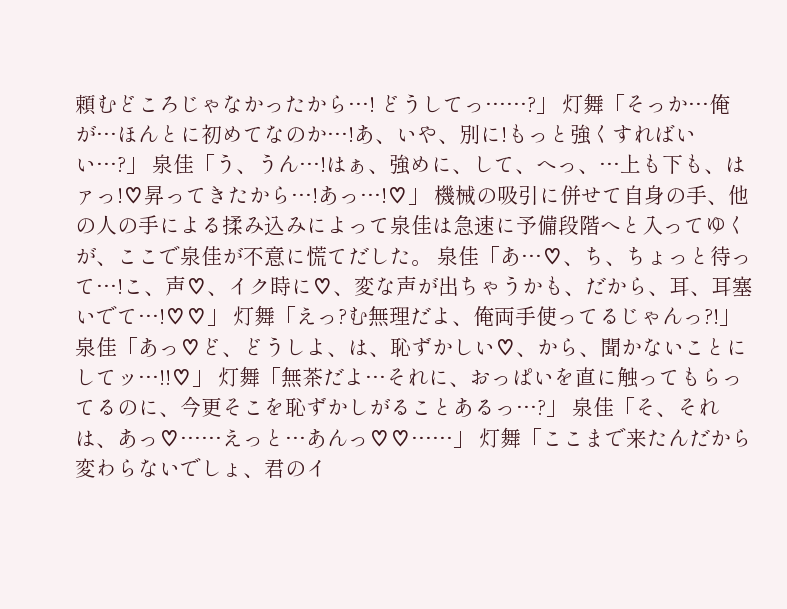頼むどころじゃなかったから…! どうしてっ……?」 灯舞「そっか…俺が…ほんとに初めてなのか…!あ、いや、別に!もっと強くすればいい…?」 泉佳「う、うん…!はぁ、強めに、して、へっ、…上も下も、はァっ!♡昇ってきたから…!あっ…!♡」 機械の吸引に併せて自身の手、他の人の手による揉み込みによって泉佳は急速に予備段階へと入ってゆくが、ここで泉佳が不意に慌てだした。 泉佳「あ…♡、ち、ちょっと待って…!こ、声♡、イク時に♡、変な声が出ちゃうかも、だから、耳、耳塞いでて…!♡♡」 灯舞「えっ?む無理だよ、俺両手使ってるじゃんっ?!」 泉佳「あっ♡ど、どうしよ、は、恥ずかしい♡、から、聞かないことにしてッ…!!♡」 灯舞「無茶だよ…それに、おっぱいを直に触ってもらってるのに、今更そこを恥ずかしがることあるっ…?」 泉佳「そ、それは、あっ♡……えっと…あんっ♡♡……」 灯舞「ここまで来たんだから変わらないでしょ、君のイ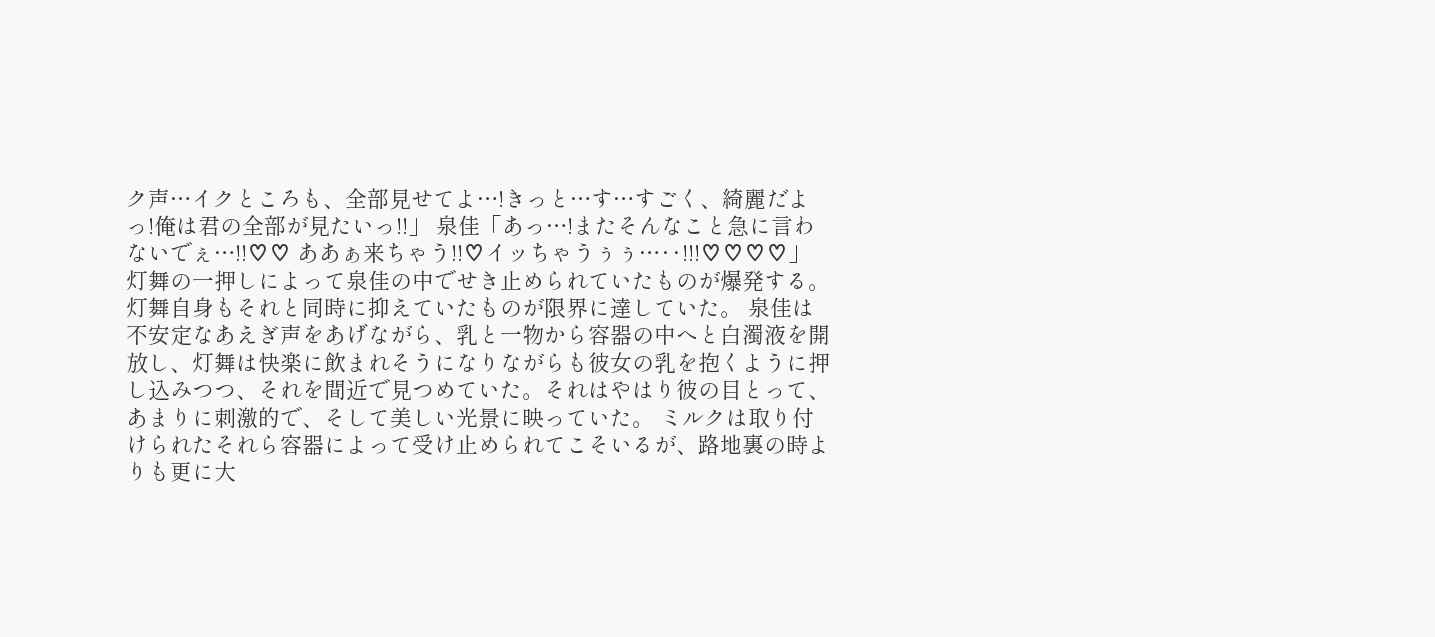ク声…イクところも、全部見せてよ…!きっと…す…すごく、綺麗だよっ!俺は君の全部が見たいっ!!」 泉佳「あっ…!またそんなこと急に言わないでぇ…!!♡♡ ああぁ来ちゃう!!♡イッちゃうぅぅ…‥!!!♡♡♡♡」 灯舞の一押しによって泉佳の中でせき止められていたものが爆発する。灯舞自身もそれと同時に抑えていたものが限界に達していた。 泉佳は不安定なあえぎ声をあげながら、乳と一物から容器の中へと白濁液を開放し、灯舞は快楽に飲まれそうになりながらも彼女の乳を抱くように押し込みつつ、それを間近で見つめていた。それはやはり彼の目とって、あまりに刺激的で、そして美しい光景に映っていた。 ミルクは取り付けられたそれら容器によって受け止められてこそいるが、路地裏の時よりも更に大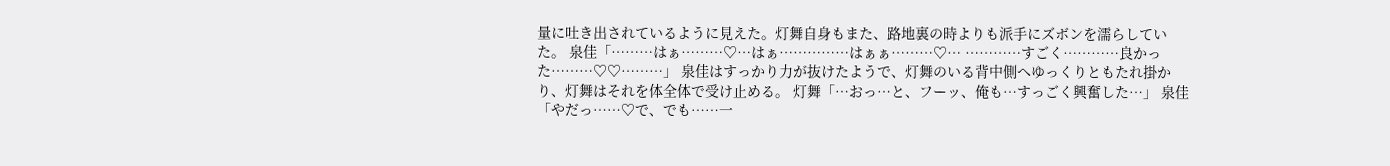量に吐き出されているように見えた。灯舞自身もまた、路地裏の時よりも派手にズボンを濡らしていた。 泉佳「………はぁ………♡…はぁ……………はぁぁ………♡… …………すごく…………良かった………♡♡………」 泉佳はすっかり力が抜けたようで、灯舞のいる背中側へゆっくりともたれ掛かり、灯舞はそれを体全体で受け止める。 灯舞「…おっ…と、フーッ、俺も…すっごく興奮した…」 泉佳「やだっ……♡で、でも……一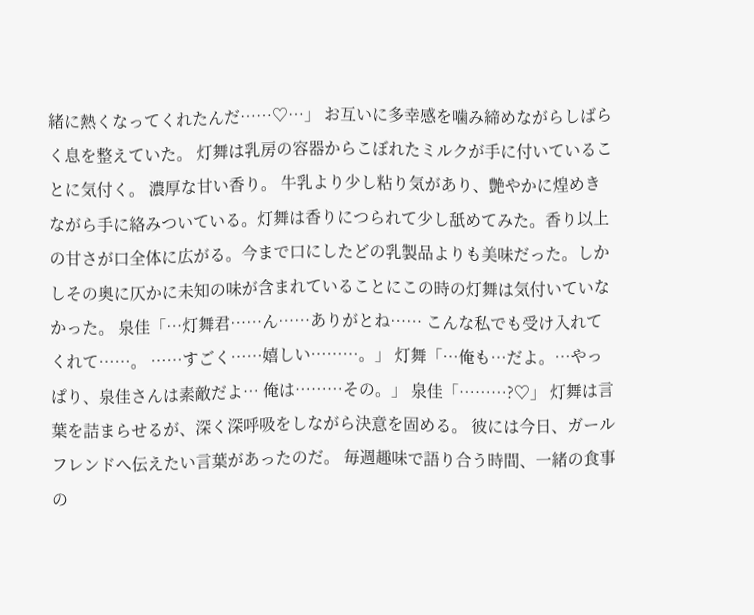緒に熱くなってくれたんだ……♡…」 お互いに多幸感を噛み締めながらしばらく息を整えていた。 灯舞は乳房の容器からこぼれたミルクが手に付いていることに気付く。 濃厚な甘い香り。 牛乳より少し粘り気があり、艶やかに煌めきながら手に絡みついている。灯舞は香りにつられて少し舐めてみた。香り以上の甘さが口全体に広がる。今まで口にしたどの乳製品よりも美味だった。しかしその奥に仄かに未知の味が含まれていることにこの時の灯舞は気付いていなかった。 泉佳「…灯舞君……ん……ありがとね…… こんな私でも受け入れてくれて……。 ……すごく……嬉しい………。」 灯舞「…俺も…だよ。…やっぱり、泉佳さんは素敵だよ… 俺は………その。」 泉佳「………?♡」 灯舞は言葉を詰まらせるが、深く深呼吸をしながら決意を固める。 彼には今日、ガールフレンドへ伝えたい言葉があったのだ。 毎週趣味で語り合う時間、一緒の食事の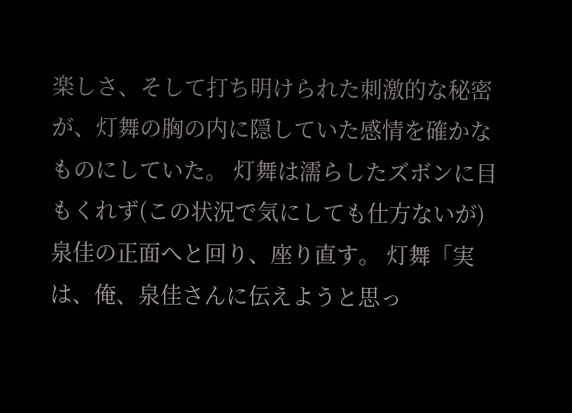楽しさ、そして打ち明けられた刺激的な秘密が、灯舞の胸の内に隠していた感情を確かなものにしていた。 灯舞は濡らしたズボンに目もくれず(この状況で気にしても仕方ないが)泉佳の正面へと回り、座り直す。 灯舞「実は、俺、泉佳さんに伝えようと思っ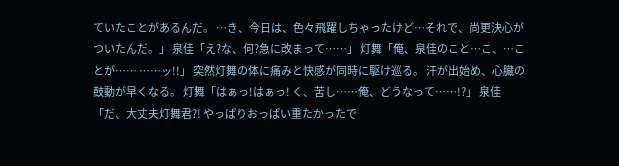ていたことがあるんだ。 …き、今日は、色々飛躍しちゃったけど…それで、尚更決心がついたんだ。」 泉佳「え?な、何?急に改まって……」 灯舞「俺、泉佳のこと…こ、…ことが…… ……ッ!!」 突然灯舞の体に痛みと快感が同時に駆け巡る。 汗が出始め、心臓の鼓動が早くなる。 灯舞「はぁっ!はぁっ! く、苦し……俺、どうなって……!?」 泉佳「だ、大丈夫灯舞君?! やっぱりおっぱい重たかったで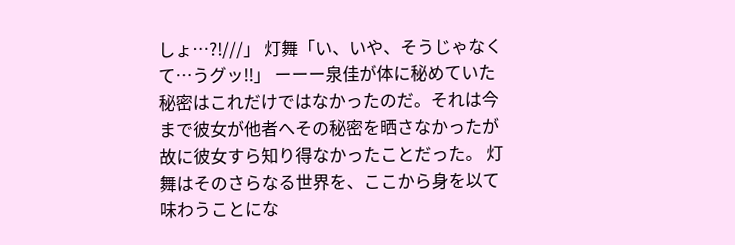しょ…?!///」 灯舞「い、いや、そうじゃなくて…うグッ!!」 ーーー泉佳が体に秘めていた秘密はこれだけではなかったのだ。それは今まで彼女が他者へその秘密を晒さなかったが故に彼女すら知り得なかったことだった。 灯舞はそのさらなる世界を、ここから身を以て味わうことにな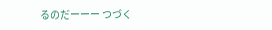るのだーーー つづく